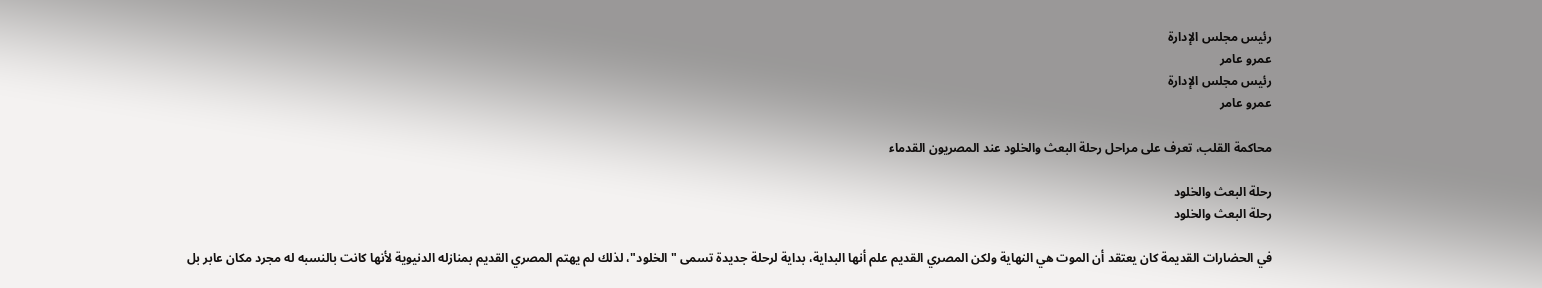رئيس مجلس الإدارة
عمرو عامر
رئيس مجلس الإدارة
عمرو عامر

محاكمة القلب، تعرف على مراحل رحلة البعث والخلود عند المصريون القدماء

رحلة البعث والخلود
رحلة البعث والخلود

في الحضارات القديمة كان يعتقد أن الموت هي النهاية ولكن المصري القديم علم أنها البداية، بداية لرحلة جديدة تسمى "الخلود"، لذلك لم يهتم المصري القديم بمنازله الدنيوية لأنها كانت بالنسبه له مجرد مكان عابر بل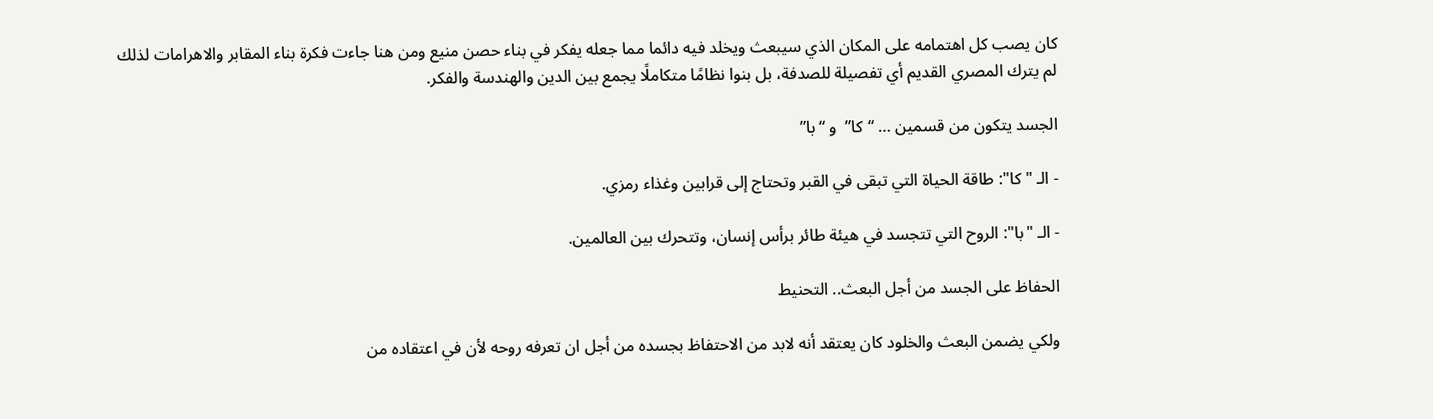كان يصب كل اهتمامه على المكان الذي سيبعث ويخلد فيه دائما مما جعله يفكر في بناء حصن منيع ومن هنا جاءت فكرة بناء المقابر والاهرامات لذلك لم يترك المصري القديم أي تفصيلة للصدفة، بل بنوا نظامًا متكاملًا يجمع بين الدين والهندسة والفكر.

الجسد يتكون من قسمين … “كا”  و “با”

- الـ "كا": طاقة الحياة التي تبقى في القبر وتحتاج إلى قرابين وغذاء رمزي.

- الـ "با": الروح التي تتجسد في هيئة طائر برأس إنسان، وتتحرك بين العالمين.

الحفاظ على الجسد من أجل البعث.. التحنيط

ولكي يضمن البعث والخلود كان يعتقد أنه لابد من الاحتفاظ بجسده من أجل ان تعرفه روحه لأن في اعتقاده من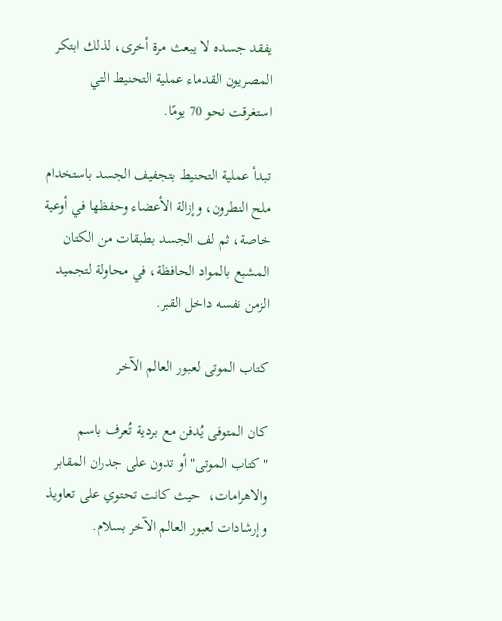يفقد جسده لا يبعث مرة أخرى، لذلك ابتكر المصريون القدماء عملية التحنيط التي استغرقت نحو 70 يومًا.

تبدأ عملية التحنيط بتجفيف الجسد باستخدام ملح النطرون، وإزالة الأعضاء وحفظها في أوعية خاصة، ثم لف الجسد بطبقات من الكتان المشبع بالمواد الحافظة، في محاولة لتجميد الزمن نفسه داخل القبر.

كتاب الموتى لعبور العالم الآخر

كان المتوفى يُدفن مع بردية تُعرف باسم "كتاب الموتى" أو تدون على جدران المقابر والاهرامات،  حيث كانت تحتوي على تعاويذ وإرشادات لعبور العالم الآخر بسلام.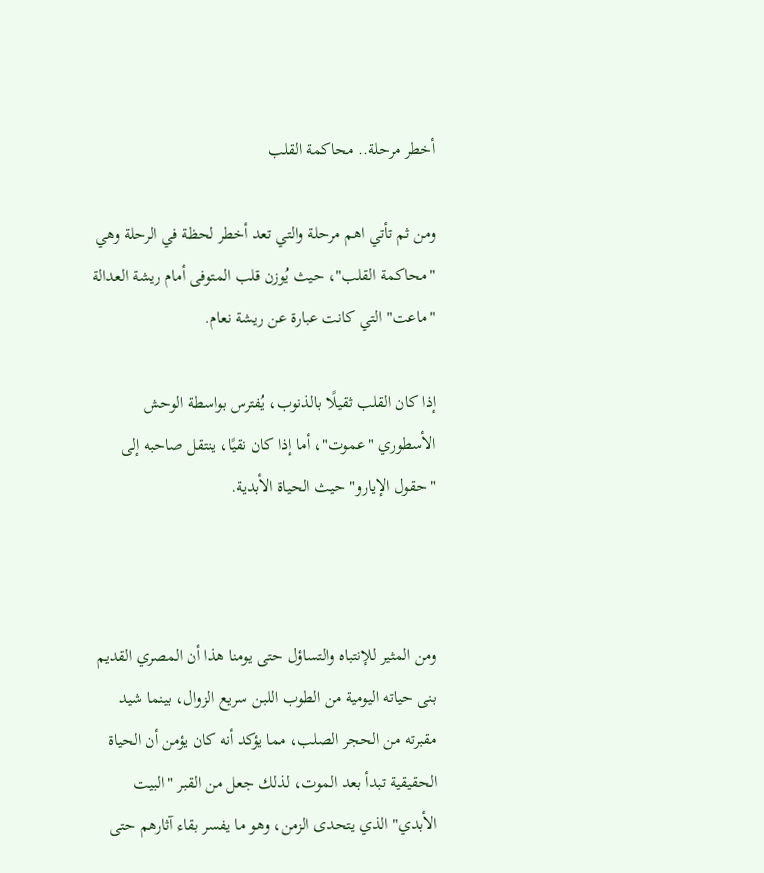أخطر مرحلة.. محاكمة القلب

ومن ثم تأتي اهم مرحلة والتي تعد أخطر لحظة في الرحلة وهي "محاكمة القلب"، حيث يُوزن قلب المتوفى أمام ريشة العدالة "ماعت" التي كانت عبارة عن ريشة نعام.

إذا كان القلب ثقيلًا بالذنوب، يُفترس بواسطة الوحش الأسطوري "عموت"، أما إذا كان نقيًا، ينتقل صاحبه إلى "حقول الإيارو" حيث الحياة الأبدية.



ومن المثير للإنتباه والتساؤل حتى يومنا هذا أن المصري القديم بنى حياته اليومية من الطوب اللبن سريع الزوال، بينما شيد مقبرته من الحجر الصلب، مما يؤكد أنه كان يؤمن أن الحياة الحقيقية تبدأ بعد الموت، لذلك جعل من القبر "البيت الأبدي" الذي يتحدى الزمن، وهو ما يفسر بقاء آثارهم حتى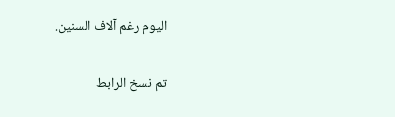اليوم رغم آلاف السنين.

تم نسخ الرابط